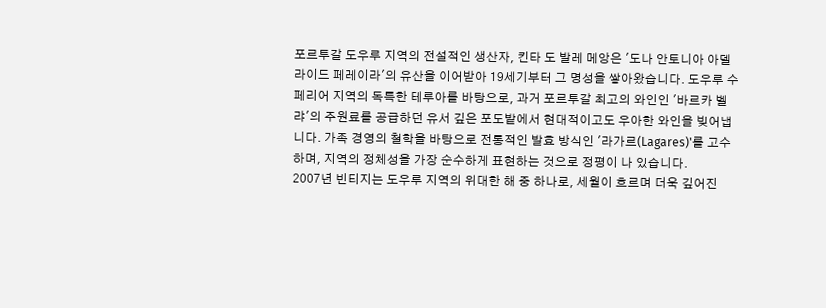포르투갈 도우루 지역의 전설적인 생산자, 킨타 도 발레 메앙은 '도나 안토니아 아델라이드 페레이라'의 유산을 이어받아 19세기부터 그 명성을 쌓아왔습니다. 도우루 수페리어 지역의 독특한 테루아를 바탕으로, 과거 포르투갈 최고의 와인인 '바르카 벨랴'의 주원료를 공급하던 유서 깊은 포도밭에서 현대적이고도 우아한 와인을 빚어냅니다. 가족 경영의 철학을 바탕으로 전통적인 발효 방식인 '라가르(Lagares)'를 고수하며, 지역의 정체성을 가장 순수하게 표현하는 것으로 정평이 나 있습니다.
2007년 빈티지는 도우루 지역의 위대한 해 중 하나로, 세월이 흐르며 더욱 깊어진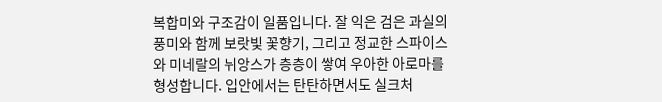복합미와 구조감이 일품입니다. 잘 익은 검은 과실의 풍미와 함께 보랏빛 꽃향기, 그리고 정교한 스파이스와 미네랄의 뉘앙스가 층층이 쌓여 우아한 아로마를 형성합니다. 입안에서는 탄탄하면서도 실크처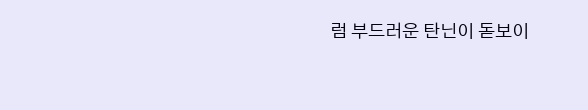럼 부드러운 탄닌이 돋보이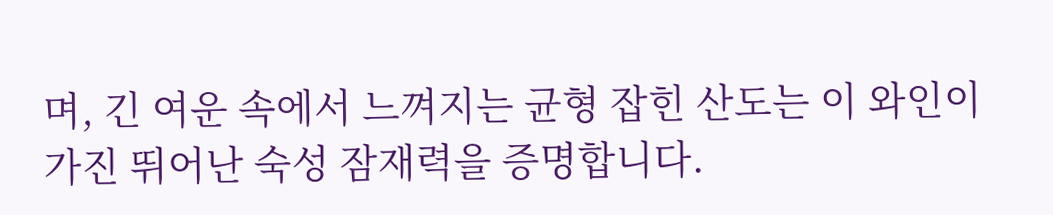며, 긴 여운 속에서 느껴지는 균형 잡힌 산도는 이 와인이 가진 뛰어난 숙성 잠재력을 증명합니다.